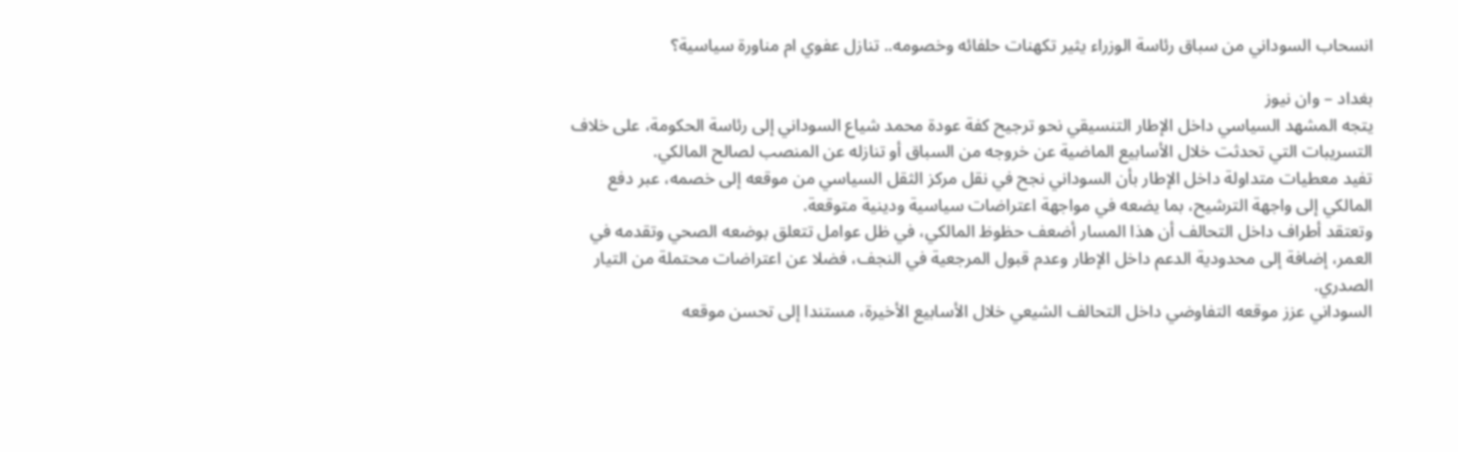انسحاب السوداني من سباق رئاسة الوزراء يثير تكهنات حلفائه وخصومه.. تنازل عفوي ام مناورة سياسية؟

بغداد – وان نيوز
يتجه المشهد السياسي داخل الإطار التنسيقي نحو ترجيح كفة عودة محمد شياع السوداني إلى رئاسة الحكومة، على خلاف التسريبات التي تحدثت خلال الأسابيع الماضية عن خروجه من السباق أو تنازله عن المنصب لصالح المالكي.
تفيد معطيات متداولة داخل الإطار بأن السوداني نجح في نقل مركز الثقل السياسي من موقعه إلى خصمه، عبر دفع المالكي إلى واجهة الترشيح، بما يضعه في مواجهة اعتراضات سياسية ودينية متوقعة.
وتعتقد أطراف داخل التحالف أن هذا المسار أضعف حظوظ المالكي، في ظل عوامل تتعلق بوضعه الصحي وتقدمه في العمر، إضافة إلى محدودية الدعم داخل الإطار وعدم قبول المرجعية في النجف، فضلا عن اعتراضات محتملة من التيار الصدري.
السوداني عزز موقعه التفاوضي داخل التحالف الشيعي خلال الأسابيع الأخيرة، مستندا إلى تحسن موقعه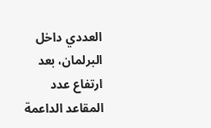العددي داخل البرلمان، بعد ارتفاع عدد المقاعد الداعمة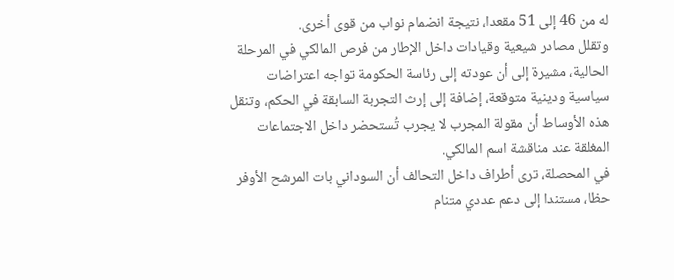له من 46 إلى 51 مقعدا، نتيجة انضمام نواب من قوى أخرى.
وتقلل مصادر شيعية وقيادات داخل الإطار من فرص المالكي في المرحلة الحالية، مشيرة إلى أن عودته إلى رئاسة الحكومة تواجه اعتراضات سياسية ودينية متوقعة، إضافة إلى إرث التجربة السابقة في الحكم، وتنقل هذه الأوساط أن مقولة المجرب لا يجرب تُستحضر داخل الاجتماعات المغلقة عند مناقشة اسم المالكي.
في المحصلة، ترى أطراف داخل التحالف أن السوداني بات المرشح الأوفر حظا، مستندا إلى دعم عددي متنام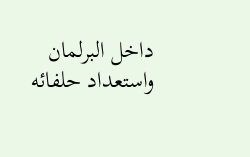داخل البرلمان واستعداد حلفائه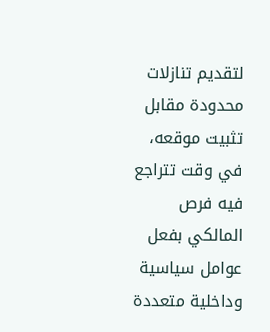لتقديم تنازلات محدودة مقابل تثبيت موقعه، في وقت تتراجع فيه فرص المالكي بفعل عوامل سياسية وداخلية متعددة